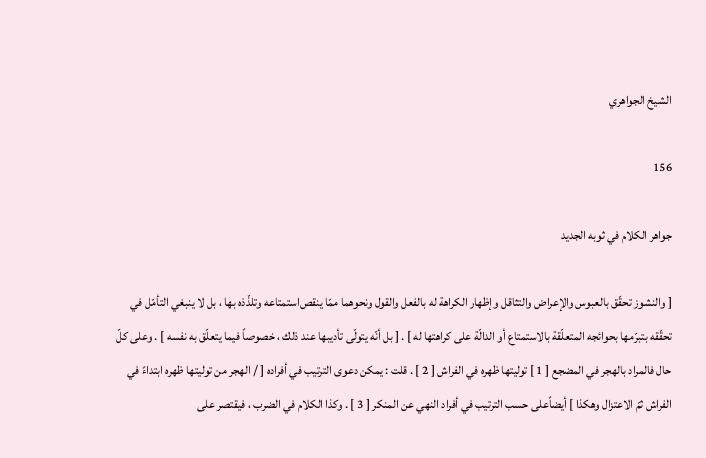الشيخ الجواهري

156

جواهر الكلام في ثوبه الجديد

[ والنشوز تحقّق بالعبوس والإعراض والتثاقل وإظهار الكراهة له بالفعل والقول ونحوهما ممّا ينقص‌استمتاعه وتلذّذه بها ، بل لا ينبغي التأمّل في تحقّقه بتبرّمها بحوائجه المتعلّقة بالاستمتاع أو الدالّة على كراهتها له ] . [ بل أنّه يتولّى تأديبها عند ذلك ، خصوصاً فيما يتعلّق به نفسه ] . وعلى كلّ حال فالمراد بالهجر في المضجع [ 1 ] توليتها ظهره في الفراش [ 2 ] . قلت : يمكن دعوى الترتيب في أفراده [ / الهجر من توليتها ظهره ابتداءً في الفراش ثمّ الاعتزال وهكذا ] أيضاًعلى حسب الترتيب في أفراد النهي عن المنكر [ 3 ] . وكذا الكلام في الضرب ، فيقتصر على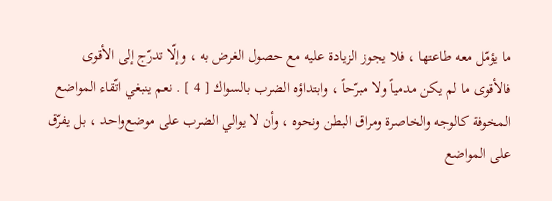ما يؤمّل معه طاعتها ، فلا يجوز الزيادة عليه مع حصول الغرض به ، وإلّا تدرّج إلى الأقوى فالأقوى ما لم يكن مدمياً ولا مبرّحاً ، وابتداؤه الضرب بالسواك [ 4 ] . نعم ينبغي اتّقاء المواضع المخوفة كالوجه والخاصرة ومراق البطن ونحوه ، وأن لا يوالي الضرب على موضع‌واحد ، بل يفرّق على المواضع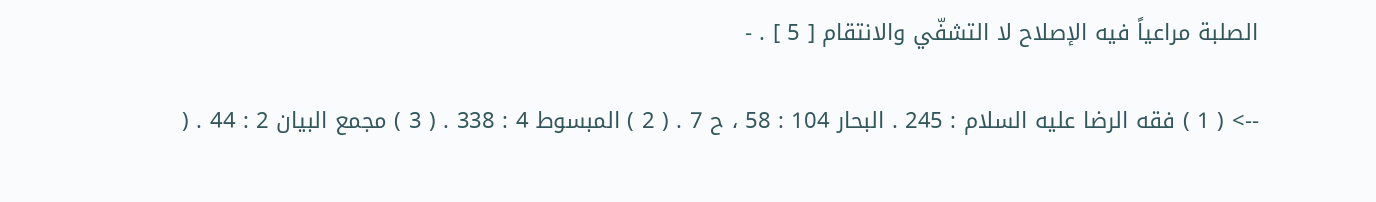الصلبة مراعياً فيه الإصلاح لا التشفّي والانتقام [ 5 ] . -

--> ( 1 ) فقه الرضا عليه السلام : 245 . البحار 104 : 58 ، ح 7 . ( 2 ) المبسوط 4 : 338 . ( 3 ) مجمع البيان 2 : 44 . (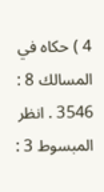4 ) حكاه في المسالك 8 : 3546 . انظر المبسوط 3 :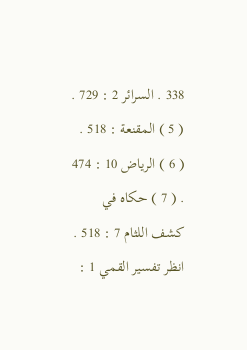338 . السرائر 2 : 729 . ( 5 ) المقنعة : 518 . ( 6 ) الرياض 10 : 474 . ( 7 ) حكاه في كشف اللثام 7 : 518 . انظر تفسير القمي 1 :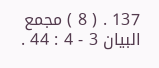137 . ( 8 ) مجمع البيان 3 - 4 : 44 .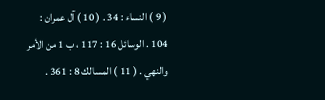( 9 ) النساء : 34 . ( 10 ) آل عمران : 104 . الوسائل 16 : 117 ، ب 1 من الأمر والنهي . ( 11 ) المسالك 8 : 361 .